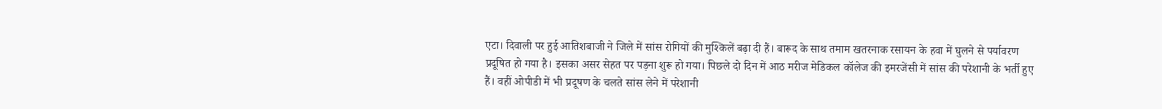एटा। दिवाली पर हुई आतिशबाजी ने जिले में सांस रोगियों की मुश्किलें बढ़ा दी हैं। बारूद के साथ तमाम खतरनाक रसायन के हवा में घुलने से पर्यावरण प्रदूषित हो गया है। इसका असर सेहत पर पड़ना शुरू हो गया। पिछले दो दिन में आठ मरीज मेडिकल कॉलेज की इमरजेंसी में सांस की परेशानी के भर्ती हुए हैं। वहीं ओपीडी में भी प्रदूषण के चलते सांस लेने में परेशानी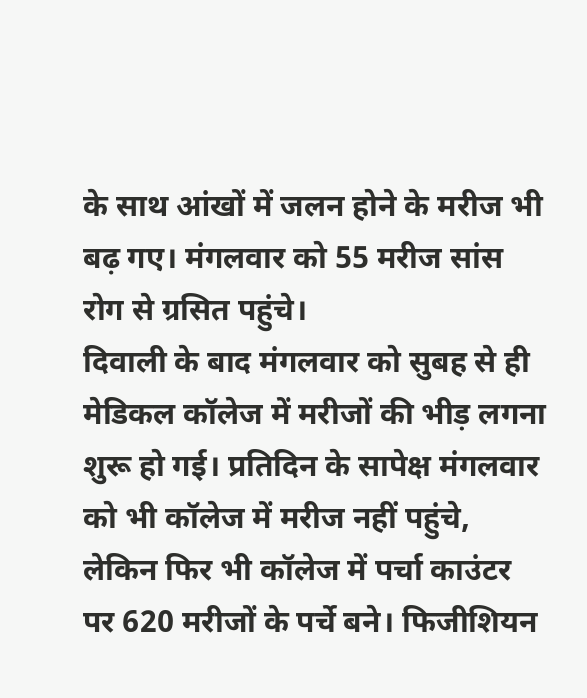के साथ आंखों में जलन होने के मरीज भी बढ़ गए। मंगलवार को 55 मरीज सांस रोग से ग्रसित पहुंचे।
दिवाली के बाद मंगलवार को सुबह से ही मेडिकल कॉलेज में मरीजों की भीड़ लगना शुरू हो गई। प्रतिदिन के सापेक्ष मंगलवार को भी कॉलेज में मरीज नहीं पहुंचे, लेकिन फिर भी कॉलेज में पर्चा काउंटर पर 620 मरीजों के पर्चे बने। फिजीशियन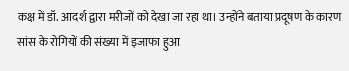कक्ष में डॉ. आदर्श द्वारा मरीजों को देखा जा रहा था। उन्होंने बताया प्रदूषण के कारण सांस के रोगियों की संख्या में इजाफा हुआ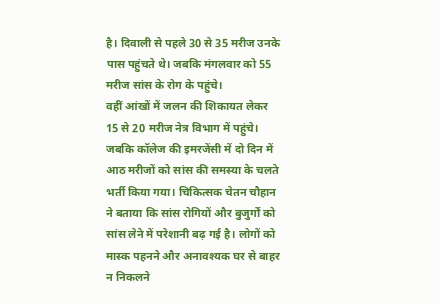है। दिवाली से पहले 30 से 35 मरीज उनके पास पहुंचते थे। जबकि मंगलवार को 55 मरीज सांस के रोग के पहुंचे।
वहीं आंखों में जलन की शिकायत लेकर 15 से 20 मरीज नेत्र विभाग में पहुंचे। जबकि कॉलेज की इमरजेंसी में दो दिन में आठ मरीजों को सांस की समस्या के चलते भर्ती किया गया। चिकित्सक चेतन चौहान ने बताया कि सांस रोगियों और बुजुर्गों को सांस लेने में परेशानी बढ़ गई है। लोगों को मास्क पहनने और अनावश्यक घर से बाहर न निकलने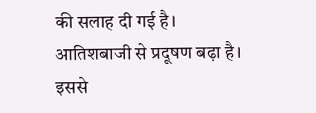की सलाह दी गई है। आतिशबाजी से प्रदूषण बढ़ा है। इससे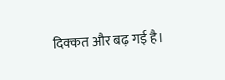दिक्कत और बढ़ गई है।